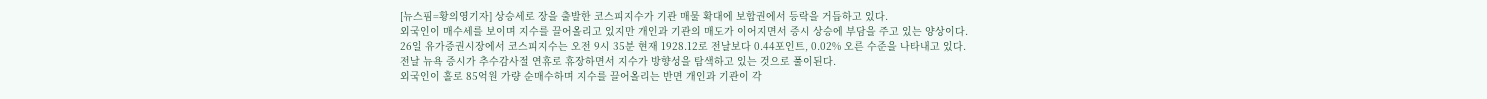[뉴스핌=황의영기자] 상승세로 장을 출발한 코스피지수가 기관 매물 확대에 보합권에서 등락을 거듭하고 있다.
외국인이 매수세를 보이며 지수를 끌어올리고 있지만 개인과 기관의 매도가 이어지면서 증시 상승에 부담을 주고 있는 양상이다.
26일 유가증권시장에서 코스피지수는 오전 9시 35분 현재 1928.12로 전날보다 0.44포인트, 0.02% 오른 수준을 나타내고 있다.
전날 뉴욕 증시가 추수감사절 연휴로 휴장하면서 지수가 방향성을 탐색하고 있는 것으로 풀이된다.
외국인이 홀로 85억원 가량 순매수하며 지수를 끌어올리는 반면 개인과 기관이 각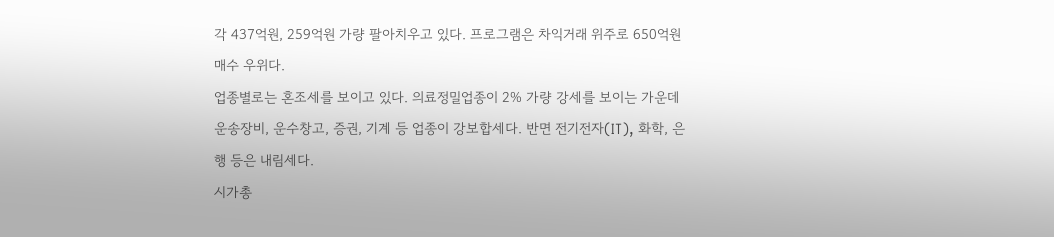각 437억원, 259억원 가량 팔아치우고 있다. 프로그램은 차익거래 위주로 650억원 매수 우위다.
업종별로는 혼조세를 보이고 있다. 의료정밀업종이 2% 가량 강세를 보이는 가운데 운송장비, 운수창고, 증권, 기계 등 업종이 강보합세다. 반면 전기전자(IT), 화학, 은행 등은 내림세다.
시가총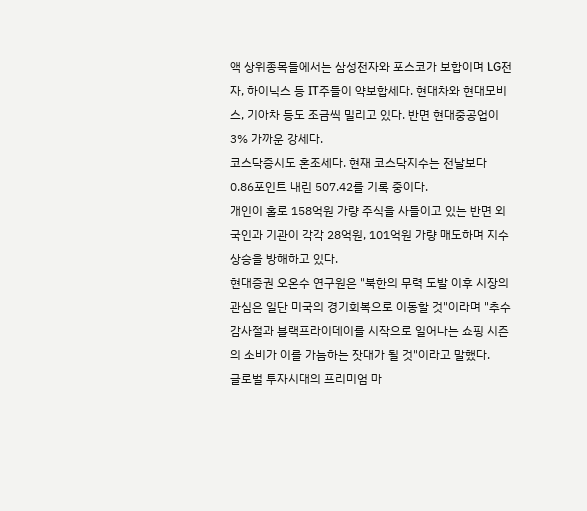액 상위종목들에서는 삼성전자와 포스코가 보합이며 LG전자, 하이닉스 등 IT주들이 약보합세다. 현대차와 현대모비스, 기아차 등도 조금씩 밀리고 있다. 반면 현대중공업이 3% 가까운 강세다.
코스닥증시도 혼조세다. 현재 코스닥지수는 전날보다 0.86포인트 내린 507.42를 기록 중이다.
개인이 홀로 158억원 가량 주식을 사들이고 있는 반면 외국인과 기관이 각각 28억원, 101억원 가량 매도하며 지수 상승을 방해하고 있다.
현대증권 오온수 연구원은 "북한의 무력 도발 이후 시장의 관심은 일단 미국의 경기회복으로 이동할 것"이라며 "추수감사절과 블랙프라이데이를 시작으로 일어나는 쇼핑 시즌의 소비가 이를 가늠하는 잣대가 될 것"이라고 말했다.
글로벌 투자시대의 프리미엄 마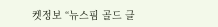켓정보 “뉴스핌 골드 클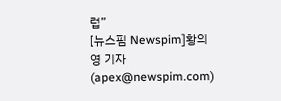럽”
[뉴스핌 Newspim]황의영 기자 (apex@newspim.com)